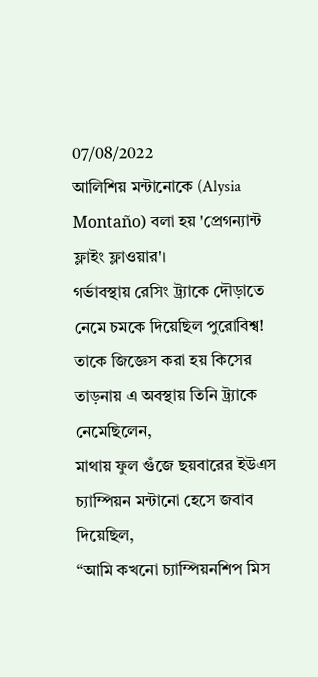07/08/2022
আলিশিয় মন্টানোকে (Alysia Montaño) বলা হয় 'প্রেগন্যান্ট ফ্লাইং ফ্লাওয়ার'।
গর্ভাবস্থায় রেসিং ট্র্যাকে দৌড়াতে নেমে চমকে দিয়েছিল পুরোবিশ্ব!
তাকে জিজ্ঞেস করা হয় কিসের তাড়নায় এ অবস্থায় তিনি ট্র্যাকে নেমেছিলেন,
মাথায় ফুল গুঁজে ছয়বারের ইউএস চ্যাম্পিয়ন মন্টানো হেসে জবাব দিয়েছিল,
“আমি কখনো চ্যাম্পিয়নশিপ মিস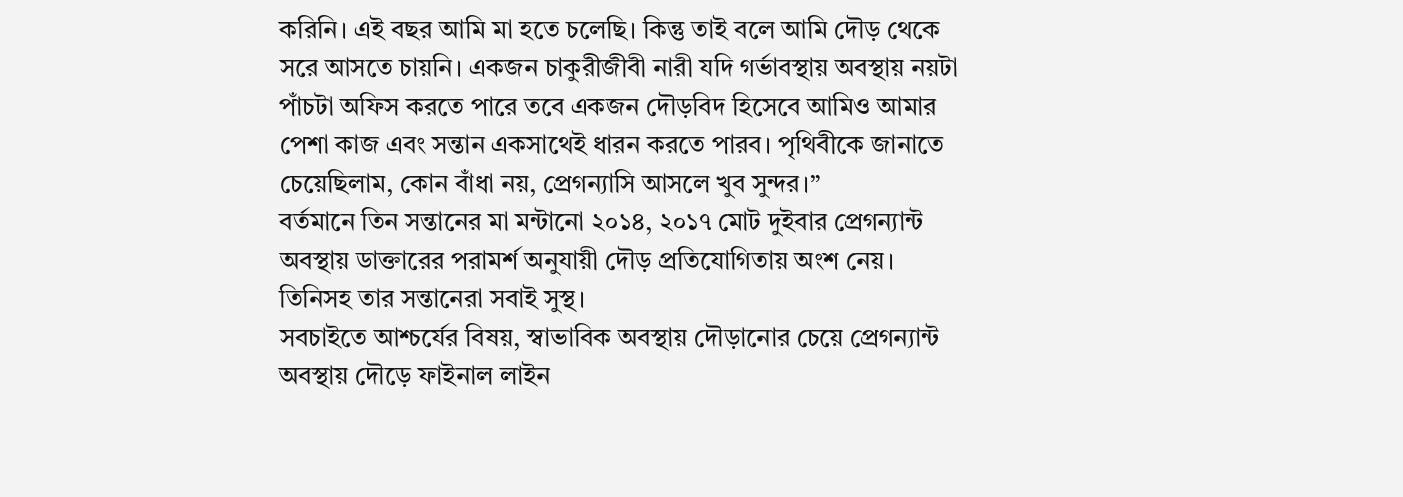করিনি। এই বছর আমি মা হতে চলেছি। কিন্তু তাই বলে আমি দৌড় থেকে সরে আসতে চায়নি। একজন চাকুরীজীবী নারী যদি গর্ভাবস্থায় অবস্থায় নয়টা পাঁচটা অফিস করতে পারে তবে একজন দৌড়বিদ হিসেবে আমিও আমার পেশা কাজ এবং সন্তান একসাথেই ধারন করতে পারব। পৃথিবীকে জানাতে চেয়েছিলাম, কোন বাঁধা নয়, প্রেগন্যাসি আসলে খুব সুন্দর।”
বর্তমানে তিন সন্তানের মা মন্টানো ২০১৪, ২০১৭ মোট দুইবার প্রেগন্যান্ট অবস্থায় ডাক্তারের পরামর্শ অনুযায়ী দৌড় প্রতিযোগিতায় অংশ নেয়।
তিনিসহ তার সন্তানেরা সবাই সুস্থ।
সবচাইতে আশ্চর্যের বিষয়, স্বাভাবিক অবস্থায় দৌড়ানোর চেয়ে প্রেগন্যান্ট অবস্থায় দৌড়ে ফাইনাল লাইন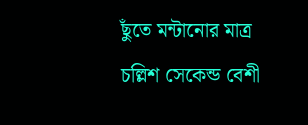ছুঁতে মন্টানোর মাত্র চল্লিশ সেকেন্ড বেশী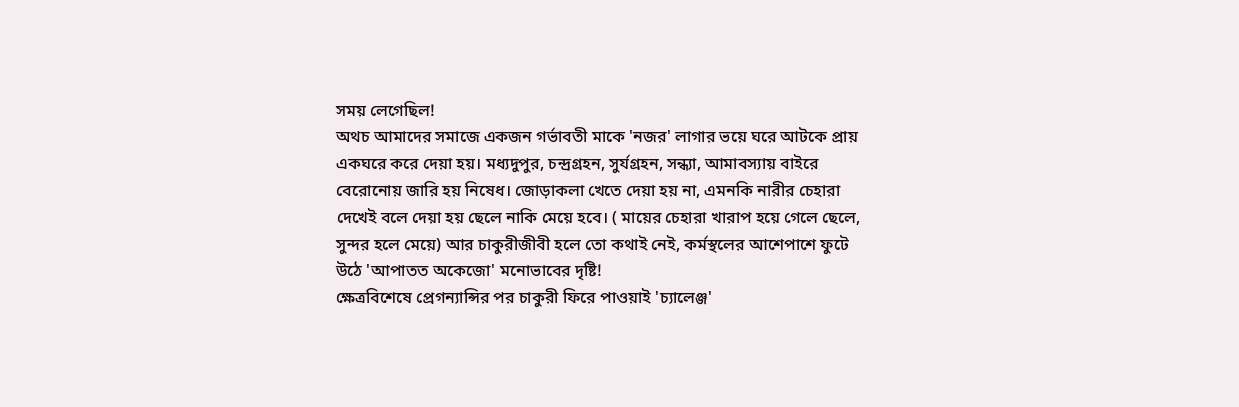সময় লেগেছিল!
অথচ আমাদের সমাজে একজন গর্ভাবতী মাকে 'নজর' লাগার ভয়ে ঘরে আটকে প্রায় একঘরে করে দেয়া হয়। মধ্যদুপুর, চন্দ্রগ্রহন, সুর্যগ্রহন, সন্ধ্যা, আমাবস্যায় বাইরে বেরোনোয় জারি হয় নিষেধ। জোড়াকলা খেতে দেয়া হয় না, এমনকি নারীর চেহারা দেখেই বলে দেয়া হয় ছেলে নাকি মেয়ে হবে। ( মায়ের চেহারা খারাপ হয়ে গেলে ছেলে, সুন্দর হলে মেয়ে) আর চাকুরীজীবী হলে তো কথাই নেই, কর্মস্থলের আশেপাশে ফুটে উঠে 'আপাতত অকেজো' মনোভাবের দৃষ্টি!
ক্ষেত্রবিশেষে প্রেগন্যান্সির পর চাকুরী ফিরে পাওয়াই 'চ্যালেঞ্জ'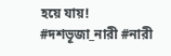হয়ে যায়!
#দশভূজা_নারী #নারী